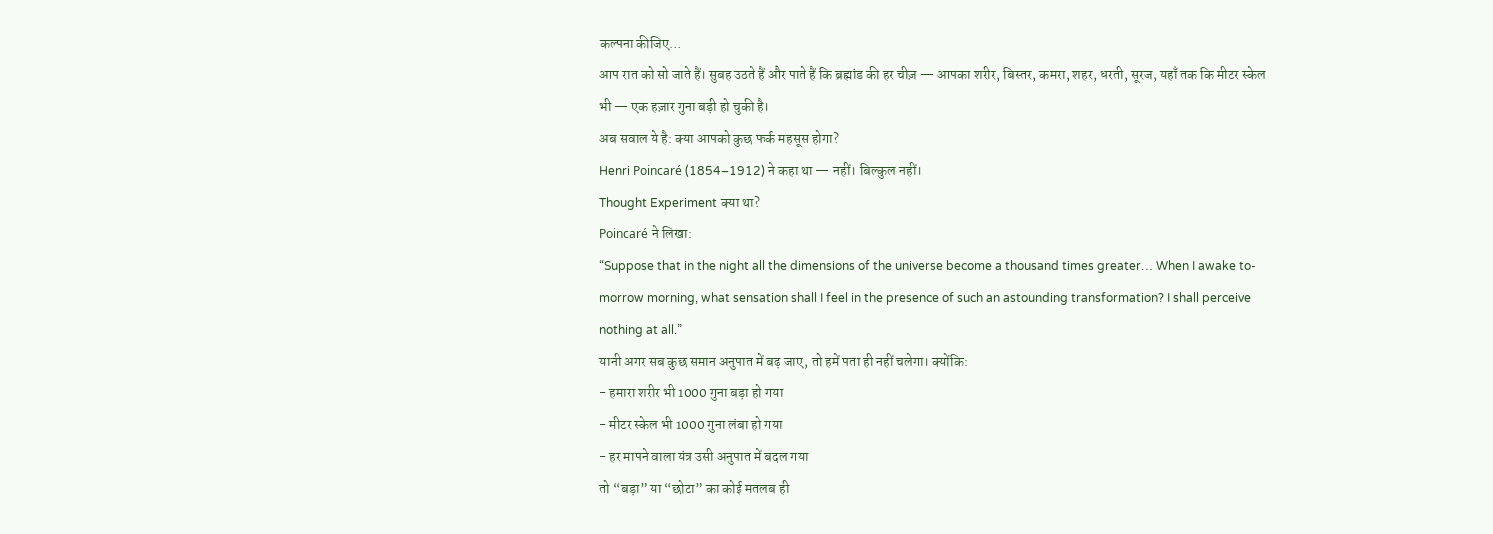कल्पना कीजिए…
आप रात को सो जाते हैं। सुबह उठते हैं और पाते हैं कि ब्रह्मांड की हर चीज़ — आपका शरीर, बिस्तर, कमरा, शहर, धरती, सूरज, यहाँ तक कि मीटर स्केल भी — एक हज़ार गुना बड़ी हो चुकी है।
अब सवाल ये है: क्या आपको कुछ फर्क महसूस होगा?
Henri Poincaré (1854–1912) ने कहा था — नहीं। बिल्कुल नहीं।
Thought Experiment क्या था?
Poincaré ने लिखा:
“Suppose that in the night all the dimensions of the universe become a thousand times greater… When I awake to-morrow morning, what sensation shall I feel in the presence of such an astounding transformation? I shall perceive nothing at all.”
यानी अगर सब कुछ समान अनुपात में बढ़ जाए, तो हमें पता ही नहीं चलेगा। क्योंकि:
- हमारा शरीर भी 1000 गुना बड़ा हो गया
- मीटर स्केल भी 1000 गुना लंबा हो गया
- हर मापने वाला यंत्र उसी अनुपात में बदल गया
तो “बड़ा” या “छोटा” का कोई मतलब ही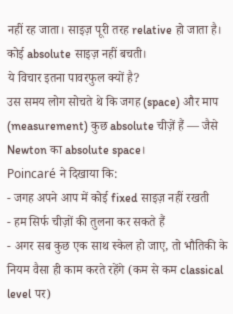नहीं रह जाता। साइज़ पूरी तरह relative हो जाता है। कोई absolute साइज़ नहीं बचती।
ये विचार इतना पावरफुल क्यों है?
उस समय लोग सोचते थे कि जगह (space) और माप (measurement) कुछ absolute चीज़ें हैं — जैसे Newton का absolute space।
Poincaré ने दिखाया कि:
- जगह अपने आप में कोई fixed साइज़ नहीं रखती
- हम सिर्फ चीज़ों की तुलना कर सकते हैं
- अगर सब कुछ एक साथ स्केल हो जाए, तो भौतिकी के नियम वैसा ही काम करते रहेंगे (कम से कम classical level पर)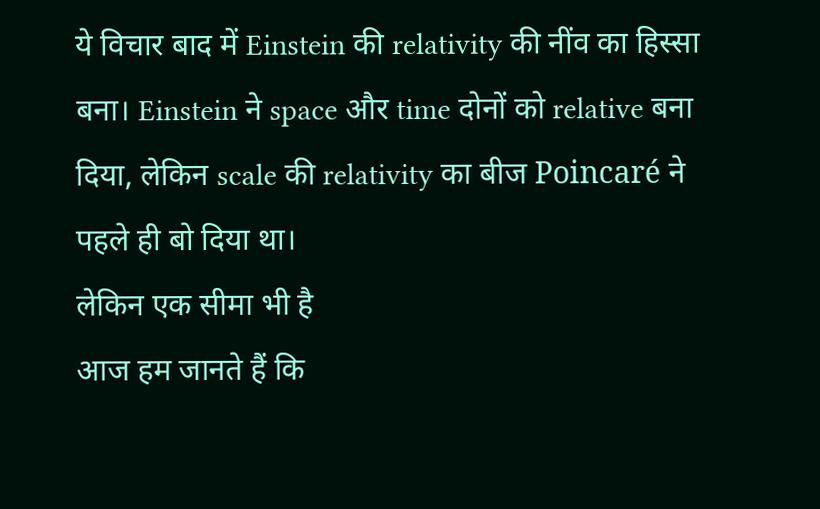ये विचार बाद में Einstein की relativity की नींव का हिस्सा बना। Einstein ने space और time दोनों को relative बना दिया, लेकिन scale की relativity का बीज Poincaré ने पहले ही बो दिया था।
लेकिन एक सीमा भी है
आज हम जानते हैं कि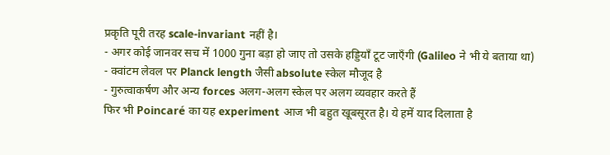प्रकृति पूरी तरह scale-invariant नहीं है।
- अगर कोई जानवर सच में 1000 गुना बड़ा हो जाए तो उसके हड्डियाँ टूट जाएँगी (Galileo ने भी ये बताया था)
- क्वांटम लेवल पर Planck length जैसी absolute स्केल मौजूद है
- गुरुत्वाकर्षण और अन्य forces अलग-अलग स्केल पर अलग व्यवहार करते हैं
फिर भी Poincaré का यह experiment आज भी बहुत खूबसूरत है। ये हमें याद दिलाता है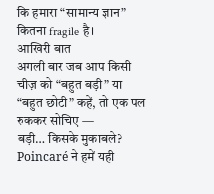कि हमारा “सामान्य ज्ञान” कितना fragile है।
आखिरी बात
अगली बार जब आप किसी चीज़ को “बहुत बड़ी” या “बहुत छोटी” कहें, तो एक पल रुककर सोचिए —
बड़ी… किसके मुकाबले?
Poincaré ने हमें यही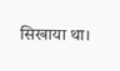सिखाया था।